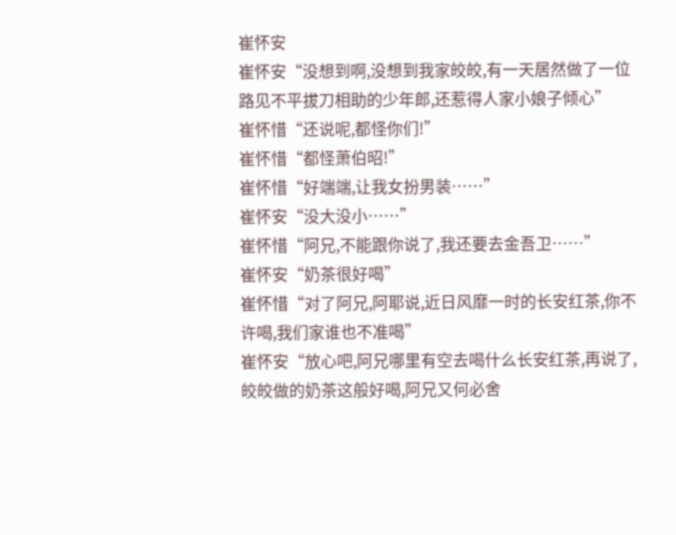崔怀安
崔怀安“没想到啊,没想到我家皎皎,有一天居然做了一位路见不平拔刀相助的少年郎,还惹得人家小娘子倾心”
崔怀惜“还说呢,都怪你们!”
崔怀惜“都怪萧伯昭!”
崔怀惜“好端端,让我女扮男装……”
崔怀安“没大没小……”
崔怀惜“阿兄,不能跟你说了,我还要去金吾卫……”
崔怀安“奶茶很好喝”
崔怀惜“对了阿兄,阿耶说,近日风靡一时的长安红茶,你不许喝,我们家谁也不准喝”
崔怀安“放心吧,阿兄哪里有空去喝什么长安红茶,再说了,皎皎做的奶茶这般好喝,阿兄又何必舍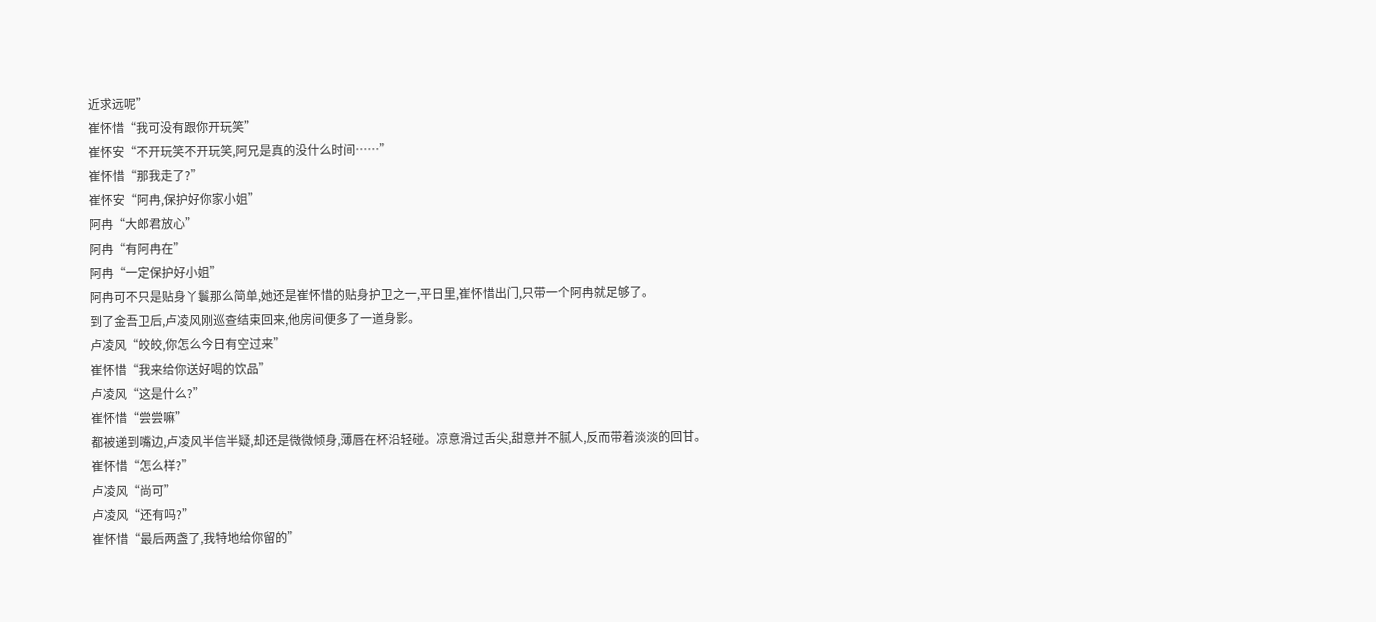近求远呢”
崔怀惜“我可没有跟你开玩笑”
崔怀安“不开玩笑不开玩笑,阿兄是真的没什么时间……”
崔怀惜“那我走了?”
崔怀安“阿冉,保护好你家小姐”
阿冉“大郎君放心”
阿冉“有阿冉在”
阿冉“一定保护好小姐”
阿冉可不只是贴身丫鬟那么简单,她还是崔怀惜的贴身护卫之一,平日里,崔怀惜出门,只带一个阿冉就足够了。
到了金吾卫后,卢凌风刚巡查结束回来,他房间便多了一道身影。
卢凌风“皎皎,你怎么今日有空过来”
崔怀惜“我来给你送好喝的饮品”
卢凌风“这是什么?”
崔怀惜“尝尝嘛”
都被递到嘴边,卢凌风半信半疑,却还是微微倾身,薄唇在杯沿轻碰。凉意滑过舌尖,甜意并不腻人,反而带着淡淡的回甘。
崔怀惜“怎么样?”
卢凌风“尚可”
卢凌风“还有吗?”
崔怀惜“最后两盏了,我特地给你留的”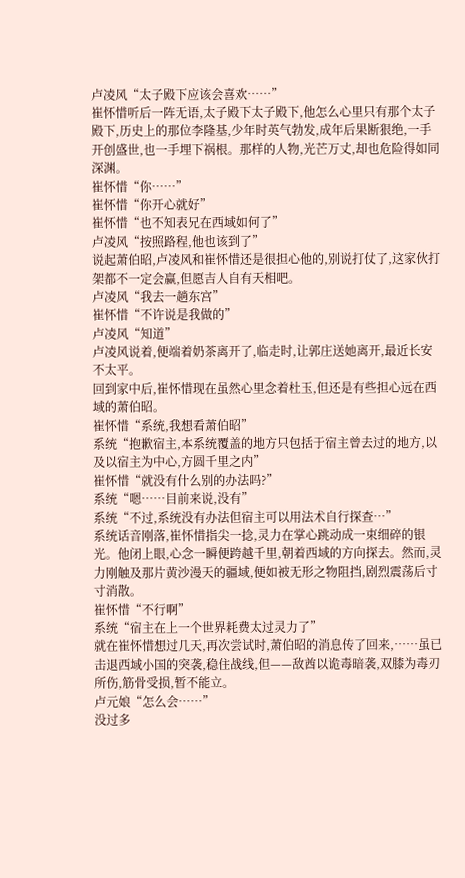卢凌风“太子殿下应该会喜欢……”
崔怀惜听后一阵无语,太子殿下太子殿下,他怎么心里只有那个太子殿下,历史上的那位李隆基,少年时英气勃发,成年后果断狠绝,一手开创盛世,也一手埋下祸根。那样的人物,光芒万丈,却也危险得如同深渊。
崔怀惜“你……”
崔怀惜“你开心就好”
崔怀惜“也不知表兄在西域如何了”
卢凌风“按照路程,他也该到了”
说起萧伯昭,卢凌风和崔怀惜还是很担心他的,别说打仗了,这家伙打架都不一定会赢,但愿吉人自有天相吧。
卢凌风“我去一趟东宫”
崔怀惜“不许说是我做的”
卢凌风“知道”
卢凌风说着,便端着奶茶离开了,临走时,让郭庄送她离开,最近长安不太平。
回到家中后,崔怀惜现在虽然心里念着杜玉,但还是有些担心远在西域的萧伯昭。
崔怀惜“系统,我想看萧伯昭”
系统“抱歉宿主,本系统覆盖的地方只包括于宿主曾去过的地方,以及以宿主为中心,方圆千里之内”
崔怀惜“就没有什么别的办法吗?”
系统“嗯……目前来说,没有”
系统“不过,系统没有办法但宿主可以用法术自行探查…”
系统话音刚落,崔怀惜指尖一捻,灵力在掌心跳动成一束细碎的银光。他闭上眼,心念一瞬便跨越千里,朝着西域的方向探去。然而,灵力刚触及那片黄沙漫天的疆域,便如被无形之物阻挡,剧烈震荡后寸寸消散。
崔怀惜“不行啊”
系统“宿主在上一个世界耗费太过灵力了”
就在崔怀惜想过几天,再次尝试时,萧伯昭的消息传了回来,……虽已击退西域小国的突袭,稳住战线,但——敌酋以诡毒暗袭,双膝为毒刃所伤,筋骨受损,暂不能立。
卢元娘“怎么会……”
没过多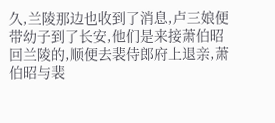久,兰陵那边也收到了消息,卢三娘便带幼子到了长安,他们是来接萧伯昭回兰陵的,顺便去裴侍郎府上退亲,萧伯昭与裴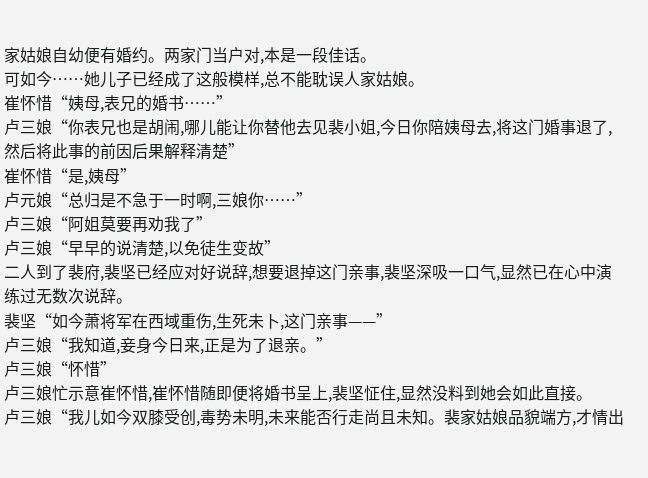家姑娘自幼便有婚约。两家门当户对,本是一段佳话。
可如今……她儿子已经成了这般模样,总不能耽误人家姑娘。
崔怀惜“姨母,表兄的婚书……”
卢三娘“你表兄也是胡闹,哪儿能让你替他去见裴小姐,今日你陪姨母去,将这门婚事退了,然后将此事的前因后果解释清楚”
崔怀惜“是,姨母”
卢元娘“总归是不急于一时啊,三娘你……”
卢三娘“阿姐莫要再劝我了”
卢三娘“早早的说清楚,以免徒生变故”
二人到了裴府,裴坚已经应对好说辞,想要退掉这门亲事,裴坚深吸一口气,显然已在心中演练过无数次说辞。
裴坚“如今萧将军在西域重伤,生死未卜,这门亲事——”
卢三娘“我知道,妾身今日来,正是为了退亲。”
卢三娘“怀惜”
卢三娘忙示意崔怀惜,崔怀惜随即便将婚书呈上,裴坚怔住,显然没料到她会如此直接。
卢三娘“我儿如今双膝受创,毒势未明,未来能否行走尚且未知。裴家姑娘品貌端方,才情出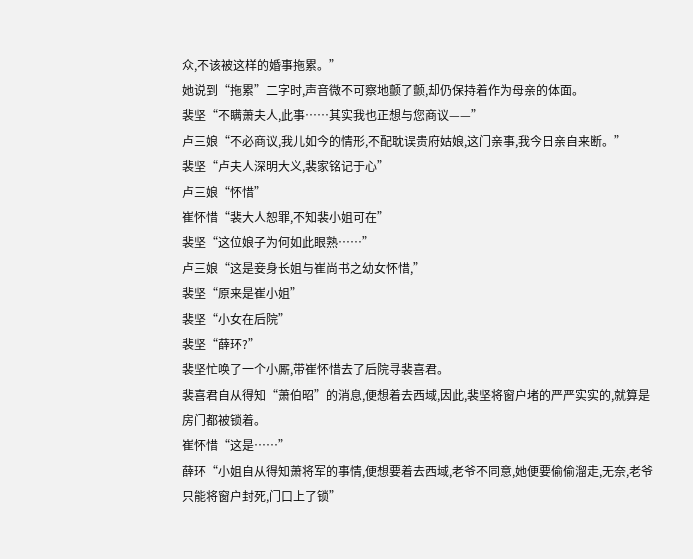众,不该被这样的婚事拖累。”
她说到“拖累”二字时,声音微不可察地颤了颤,却仍保持着作为母亲的体面。
裴坚“不瞒萧夫人,此事……其实我也正想与您商议——”
卢三娘“不必商议,我儿如今的情形,不配耽误贵府姑娘,这门亲事,我今日亲自来断。”
裴坚“卢夫人深明大义,裴家铭记于心”
卢三娘“怀惜”
崔怀惜“裴大人恕罪,不知裴小姐可在”
裴坚“这位娘子为何如此眼熟……”
卢三娘“这是妾身长姐与崔尚书之幼女怀惜,”
裴坚“原来是崔小姐”
裴坚“小女在后院”
裴坚“薛环?”
裴坚忙唤了一个小厮,带崔怀惜去了后院寻裴喜君。
裴喜君自从得知“萧伯昭”的消息,便想着去西域,因此,裴坚将窗户堵的严严实实的,就算是房门都被锁着。
崔怀惜“这是……”
薛环“小姐自从得知萧将军的事情,便想要着去西域,老爷不同意,她便要偷偷溜走,无奈,老爷只能将窗户封死,门口上了锁”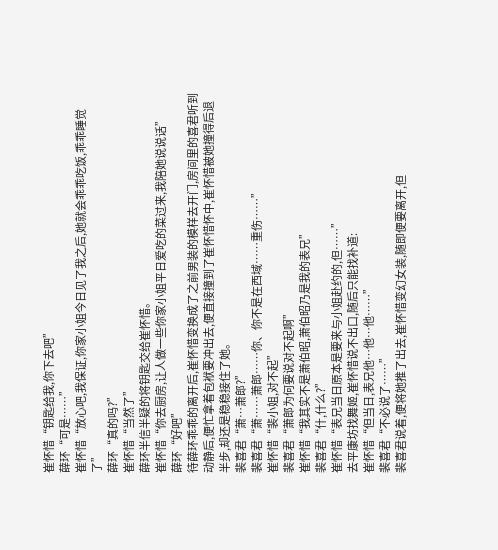崔怀惜“钥匙给我,你下去吧”
薛环“可是……”
崔怀惜“放心吧,我保证,你家小姐今日见了我之后,她就会乖乖吃饭,乖乖睡觉了”
薛环“真的吗?”
崔怀惜“当然了”
薛环半信半疑的将钥匙交给崔怀惜。
崔怀惜“你去厨房,让人做一些你家小姐平日爱吃的菜过来,我陪她说说话”
薛环“好吧”
待薛环乖乖的离开后,崔怀惜变换成了之前男装的模样去开门,房间里的喜君听到动静后,便忙拿着包袱要冲出去,便直接撞到了崔怀惜怀中,崔怀惜被她撞得后退半步,却还是稳稳接住了她。
裴喜君“萧…萧郎?”
裴喜君“萧……萧郎……你、你不是在西域……重伤……”
崔怀惜“裴小姐,对不起”
裴喜君“萧郎为何要说对不起啊”
崔怀惜“我其实不是萧伯昭,萧伯昭乃是我的表兄”
裴喜君“什,什么?”
崔怀惜“表兄当日原本是要来与小姐赴约的,但……”
去平康坊找舞姬,崔怀惜说不出口,随后只能找补道:
崔怀惜“但当日,表兄他…他…他……”
裴喜君“不必说了……”
裴喜君说着,便将她推了出去,崔怀惜变幻女装,随即便要离开,但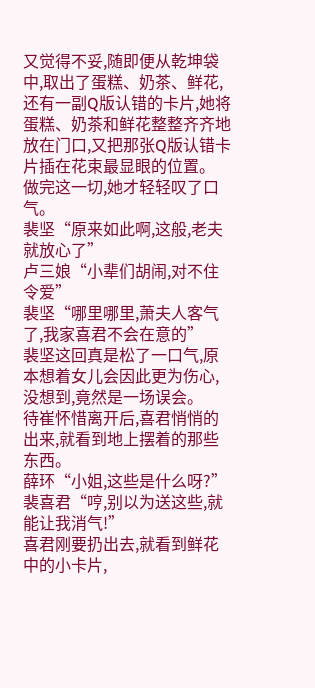又觉得不妥,随即便从乾坤袋中,取出了蛋糕、奶茶、鲜花,还有一副Q版认错的卡片,她将蛋糕、奶茶和鲜花整整齐齐地放在门口,又把那张Q版认错卡片插在花束最显眼的位置。
做完这一切,她才轻轻叹了口气。
裴坚“原来如此啊,这般,老夫就放心了”
卢三娘“小辈们胡闹,对不住令爱”
裴坚“哪里哪里,萧夫人客气了,我家喜君不会在意的”
裴坚这回真是松了一口气,原本想着女儿会因此更为伤心,没想到,竟然是一场误会。
待崔怀惜离开后,喜君悄悄的出来,就看到地上摆着的那些东西。
薛环“小姐,这些是什么呀?”
裴喜君“哼,别以为送这些,就能让我消气!”
喜君刚要扔出去,就看到鲜花中的小卡片,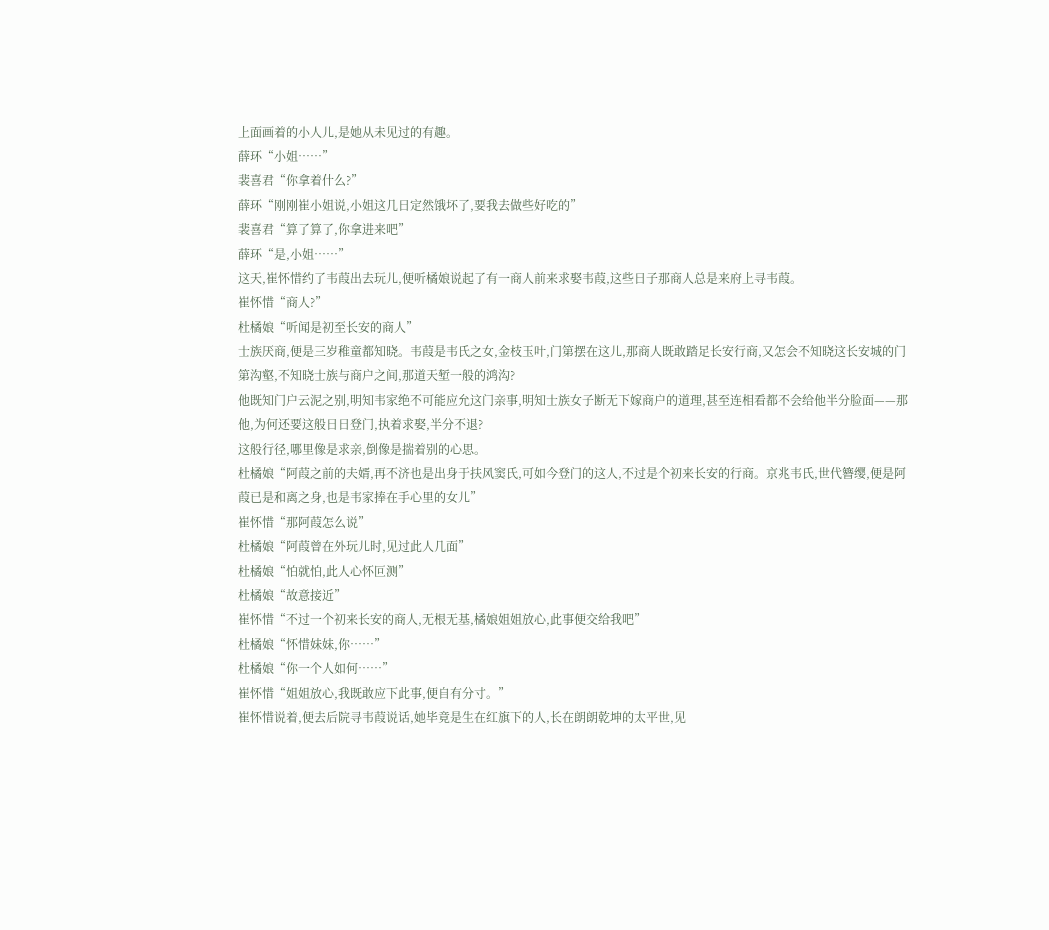上面画着的小人儿,是她从未见过的有趣。
薛环“小姐……”
裴喜君“你拿着什么?”
薛环“刚刚崔小姐说,小姐这几日定然饿坏了,要我去做些好吃的”
裴喜君“算了算了,你拿进来吧”
薛环“是,小姐……”
这天,崔怀惜约了韦葭出去玩儿,便听橘娘说起了有一商人前来求娶韦葭,这些日子那商人总是来府上寻韦葭。
崔怀惜“商人?”
杜橘娘“听闻是初至长安的商人”
士族厌商,便是三岁稚童都知晓。韦葭是韦氏之女,金枝玉叶,门第摆在这儿,那商人既敢踏足长安行商,又怎会不知晓这长安城的门第沟壑,不知晓士族与商户之间,那道天堑一般的鸿沟?
他既知门户云泥之别,明知韦家绝不可能应允这门亲事,明知士族女子断无下嫁商户的道理,甚至连相看都不会给他半分脸面——那他,为何还要这般日日登门,执着求娶,半分不退?
这般行径,哪里像是求亲,倒像是揣着别的心思。
杜橘娘“阿葭之前的夫婿,再不济也是出身于扶风窦氏,可如今登门的这人,不过是个初来长安的行商。京兆韦氏,世代簪缨,便是阿葭已是和离之身,也是韦家捧在手心里的女儿”
崔怀惜“那阿葭怎么说”
杜橘娘“阿葭曾在外玩儿时,见过此人几面”
杜橘娘“怕就怕,此人心怀叵测”
杜橘娘“故意接近”
崔怀惜“不过一个初来长安的商人,无根无基,橘娘姐姐放心,此事便交给我吧”
杜橘娘“怀惜妹妹,你……”
杜橘娘“你一个人如何……”
崔怀惜“姐姐放心,我既敢应下此事,便自有分寸。”
崔怀惜说着,便去后院寻韦葭说话,她毕竟是生在红旗下的人,长在朗朗乾坤的太平世,见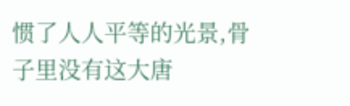惯了人人平等的光景,骨子里没有这大唐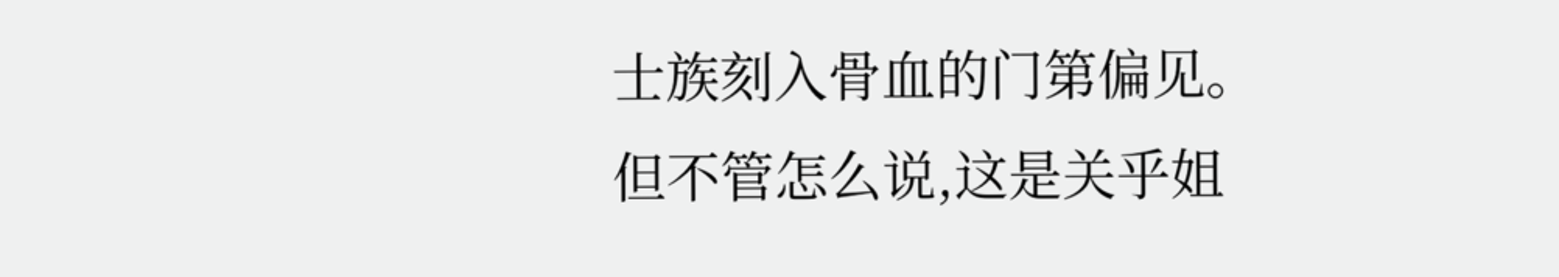士族刻入骨血的门第偏见。
但不管怎么说,这是关乎姐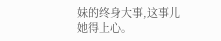妹的终身大事,这事儿她得上心。